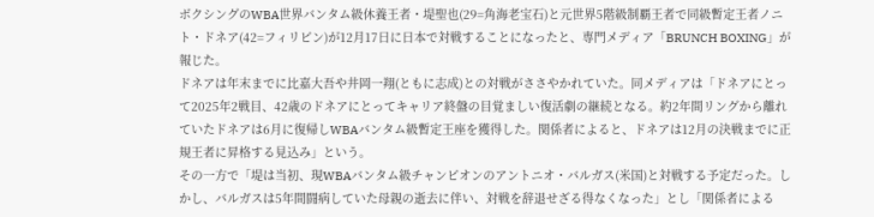ボクシングのWBA世界バンタム級休養王者・堤聖也(29=角海老宝石)と元世界5階級制覇王者で同級暫定王者ノニト・ドネア(42=フィリピン)が12月17日に日本で対戦することになったと、専門メディア「BRUNCH BOXING」が報じた。
ドネアは年末までに比嘉大吾や井岡一翔(ともに志成)との対戦がささやかれていた。同メディアは「ドネアにとって2025年2戦目、42歳のドネアにとってキャリア終盤の目覚ましい復活劇の継続となる。約2年間リングから離れていたドネアは6月に復帰しWBAバンタム級暫定王座を獲得した。関係者によると、ドネアは12月の決戦までに正規王者に昇格する見込み」という。
その一方で「堤は当初、現WBAバンタム級チャンピオンのアントニオ・バルガス(米国)と対戦する予定だった。しかし、バルガスは5年間闘病していた母親の逝去に伴い、対戦を辞退せざる得なくなった」とし「関係者による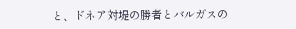と、ドネア対堤の勝者とバルガスの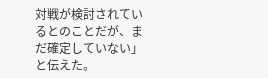対戦が検討されているとのことだが、まだ確定していない」と伝えた。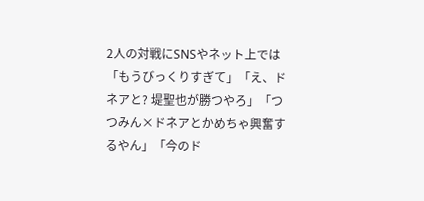2人の対戦にSNSやネット上では「もうびっくりすぎて」「え、ドネアと? 堤聖也が勝つやろ」「つつみん×ドネアとかめちゃ興奮するやん」「今のド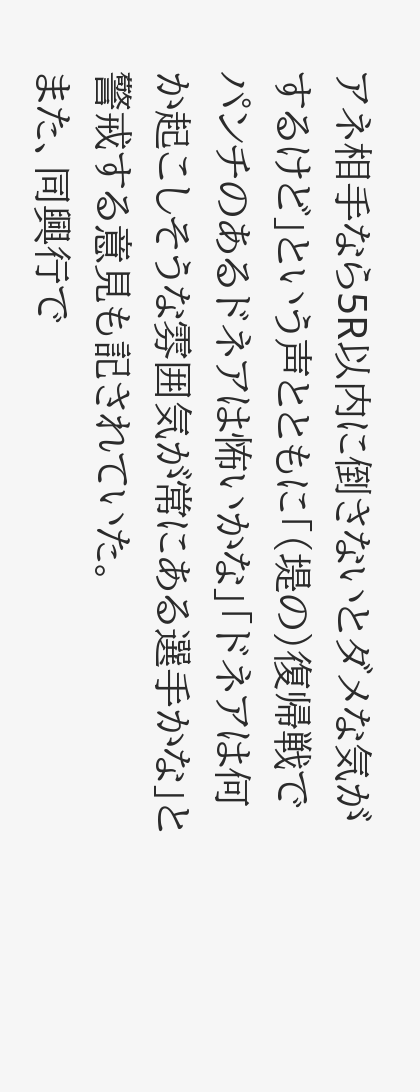アネ相手なら5R以内に倒さないとダメな気がするけど」という声とともに「(堤の)復帰戦でパンチのあるドネアは怖いかな」「ドネアは何か起こしそうな雰囲気が常にある選手かな」と警戒する意見も記されていた。
また、同興行で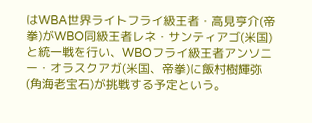はWBA世界ライトフライ級王者・高見亨介(帝拳)がWBO同級王者レネ・サンティアゴ(米国)と統一戦を行い、WBOフライ級王者アンソニー・オラスクアガ(米国、帝拳)に飯村樹輝弥(角海老宝石)が挑戦する予定という。